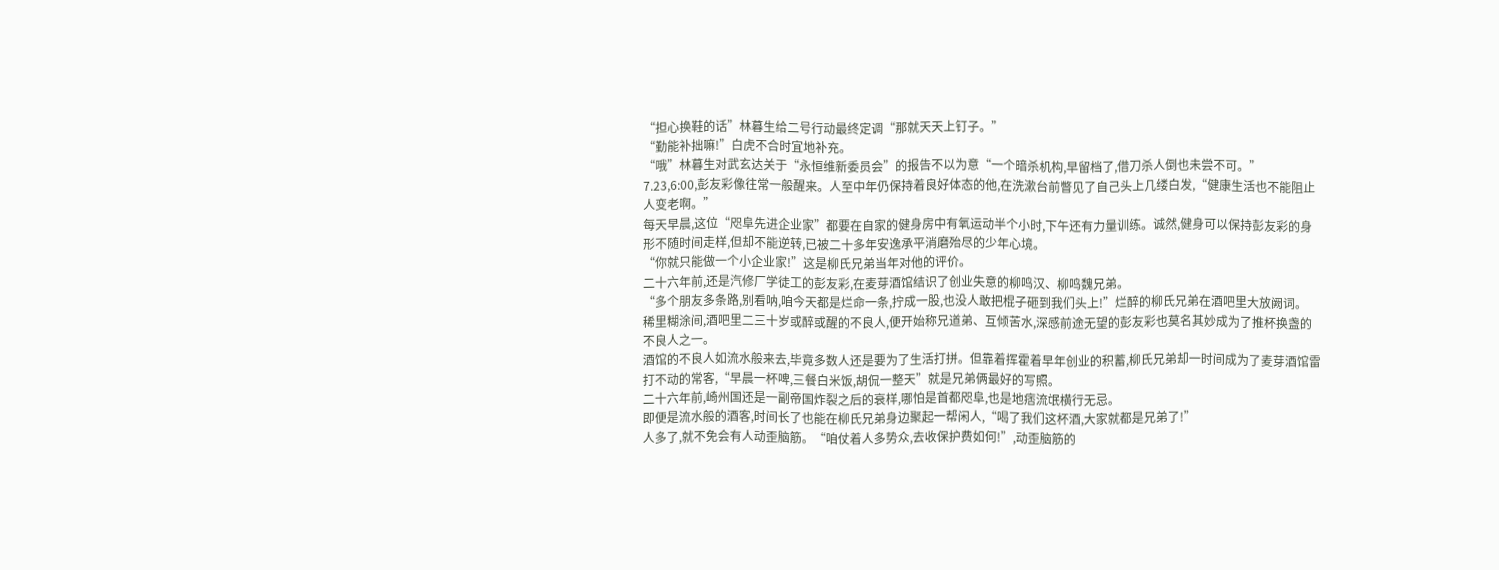“担心换鞋的话”林暮生给二号行动最终定调“那就天天上钉子。”
“勤能补拙嘛!”白虎不合时宜地补充。
“哦”林暮生对武玄达关于“永恒维新委员会”的报告不以为意“一个暗杀机构,早留档了,借刀杀人倒也未尝不可。”
7.23,6:00,彭友彩像往常一般醒来。人至中年仍保持着良好体态的他,在洗漱台前瞥见了自己头上几缕白发,“健康生活也不能阻止人变老啊。”
每天早晨,这位“咫阜先进企业家”都要在自家的健身房中有氧运动半个小时,下午还有力量训练。诚然,健身可以保持彭友彩的身形不随时间走样,但却不能逆转,已被二十多年安逸承平消磨殆尽的少年心境。
“你就只能做一个小企业家!”这是柳氏兄弟当年对他的评价。
二十六年前,还是汽修厂学徒工的彭友彩,在麦芽酒馆结识了创业失意的柳鸣汉、柳鸣魏兄弟。
“多个朋友多条路,别看呐,咱今天都是烂命一条,拧成一股,也没人敢把棍子砸到我们头上!”烂醉的柳氏兄弟在酒吧里大放阙词。
稀里糊涂间,酒吧里二三十岁或醉或醒的不良人,便开始称兄道弟、互倾苦水,深感前途无望的彭友彩也莫名其妙成为了推杯换盏的不良人之一。
酒馆的不良人如流水般来去,毕竟多数人还是要为了生活打拼。但靠着挥霍着早年创业的积蓄,柳氏兄弟却一时间成为了麦芽酒馆雷打不动的常客,“早晨一杯啤,三餐白米饭,胡侃一整天”就是兄弟俩最好的写照。
二十六年前,崎州国还是一副帝国炸裂之后的衰样,哪怕是首都咫阜,也是地痞流氓横行无忌。
即便是流水般的酒客,时间长了也能在柳氏兄弟身边聚起一帮闲人,“喝了我们这杯酒,大家就都是兄弟了!”
人多了,就不免会有人动歪脑筋。“咱仗着人多势众,去收保护费如何!”,动歪脑筋的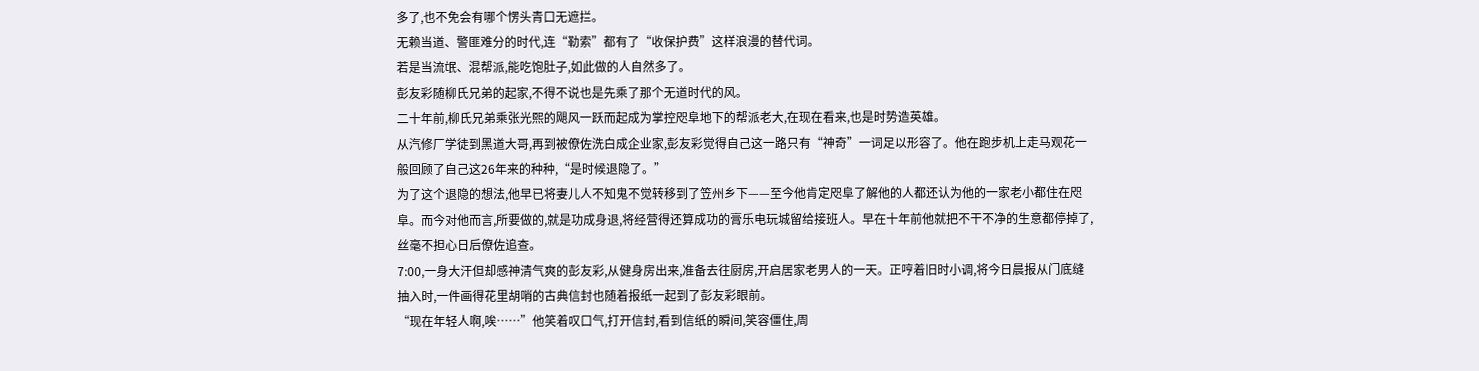多了,也不免会有哪个愣头青口无遮拦。
无赖当道、警匪难分的时代,连“勒索”都有了“收保护费”这样浪漫的替代词。
若是当流氓、混帮派,能吃饱肚子,如此做的人自然多了。
彭友彩随柳氏兄弟的起家,不得不说也是先乘了那个无道时代的风。
二十年前,柳氏兄弟乘张光熙的飓风一跃而起成为掌控咫阜地下的帮派老大,在现在看来,也是时势造英雄。
从汽修厂学徒到黑道大哥,再到被僚佐洗白成企业家,彭友彩觉得自己这一路只有“神奇”一词足以形容了。他在跑步机上走马观花一般回顾了自己这26年来的种种,“是时候退隐了。”
为了这个退隐的想法,他早已将妻儿人不知鬼不觉转移到了笠州乡下——至今他肯定咫阜了解他的人都还认为他的一家老小都住在咫阜。而今对他而言,所要做的,就是功成身退,将经营得还算成功的膏乐电玩城留给接班人。早在十年前他就把不干不净的生意都停掉了,丝毫不担心日后僚佐追查。
7:00,一身大汗但却感神清气爽的彭友彩,从健身房出来,准备去往厨房,开启居家老男人的一天。正哼着旧时小调,将今日晨报从门底缝抽入时,一件画得花里胡哨的古典信封也随着报纸一起到了彭友彩眼前。
“现在年轻人啊,唉……”他笑着叹口气,打开信封,看到信纸的瞬间,笑容僵住,周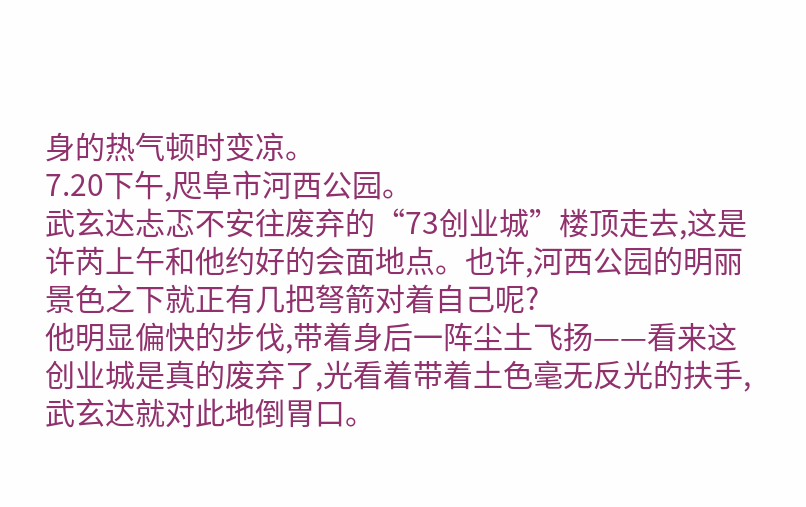身的热气顿时变凉。
7.20下午,咫阜市河西公园。
武玄达忐忑不安往废弃的“73创业城”楼顶走去,这是许芮上午和他约好的会面地点。也许,河西公园的明丽景色之下就正有几把弩箭对着自己呢?
他明显偏快的步伐,带着身后一阵尘土飞扬——看来这创业城是真的废弃了,光看着带着土色毫无反光的扶手,武玄达就对此地倒胃口。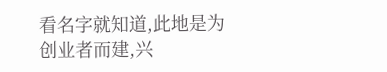看名字就知道,此地是为创业者而建,兴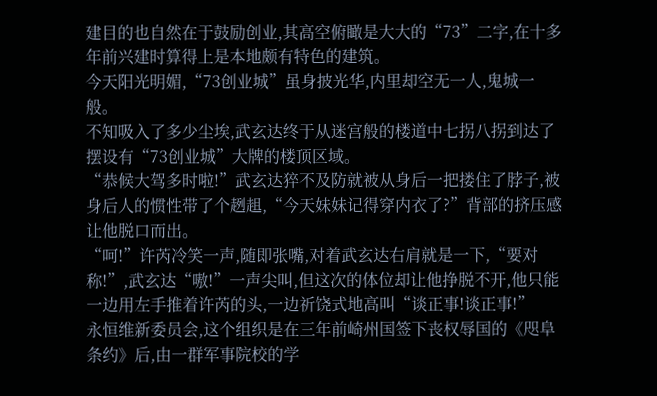建目的也自然在于鼓励创业,其高空俯瞰是大大的“73”二字,在十多年前兴建时算得上是本地颇有特色的建筑。
今天阳光明媚,“73创业城”虽身披光华,内里却空无一人,鬼城一般。
不知吸入了多少尘埃,武玄达终于从迷宫般的楼道中七拐八拐到达了摆设有“73创业城”大牌的楼顶区域。
“恭候大驾多时啦!”武玄达猝不及防就被从身后一把搂住了脖子,被身后人的惯性带了个趔趄,“今天妹妹记得穿内衣了?”背部的挤压感让他脱口而出。
“呵!”许芮冷笑一声,随即张嘴,对着武玄达右肩就是一下,“要对称!”,武玄达“嗷!”一声尖叫,但这次的体位却让他挣脱不开,他只能一边用左手推着许芮的头,一边祈饶式地高叫“谈正事!谈正事!”
永恒维新委员会,这个组织是在三年前崎州国签下丧权辱国的《咫阜条约》后,由一群军事院校的学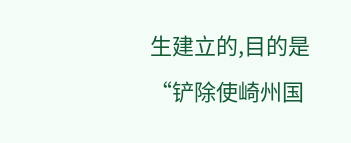生建立的,目的是“铲除使崎州国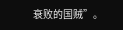衰败的国贼”。